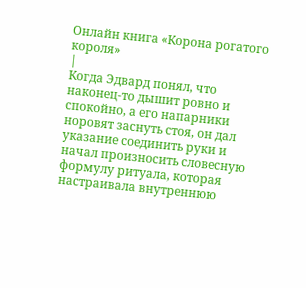Онлайн книга «Корона рогатого короля»
|
Когда Эдвард понял, что наконец-то дышит ровно и спокойно, а его напарники норовят заснуть стоя, он дал указание соединить руки и начал произносить словесную формулу ритуала, которая настраивала внутреннюю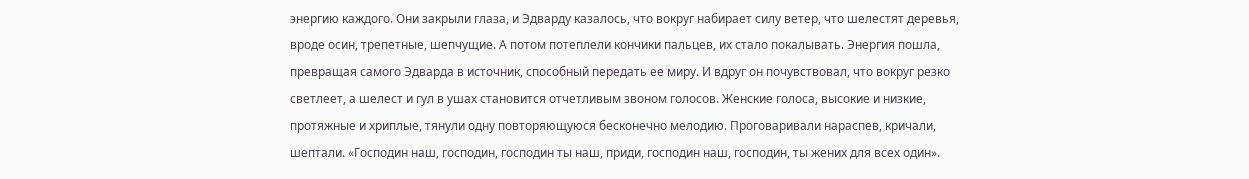энергию каждого. Они закрыли глаза, и Эдварду казалось, что вокруг набирает силу ветер, что шелестят деревья, вроде осин, трепетные, шепчущие. А потом потеплели кончики пальцев, их стало покалывать. Энергия пошла, превращая самого Эдварда в источник, способный передать ее миру. И вдруг он почувствовал, что вокруг резко светлеет, а шелест и гул в ушах становится отчетливым звоном голосов. Женские голоса, высокие и низкие, протяжные и хриплые, тянули одну повторяющуюся бесконечно мелодию. Проговаривали нараспев, кричали, шептали. «Господин наш, господин, господин ты наш, приди, господин наш, господин, ты жених для всех один».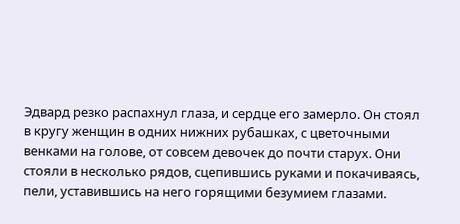Эдвард резко распахнул глаза, и сердце его замерло. Он стоял в кругу женщин в одних нижних рубашках, с цветочными венками на голове, от совсем девочек до почти старух. Они стояли в несколько рядов, сцепившись руками и покачиваясь, пели, уставившись на него горящими безумием глазами.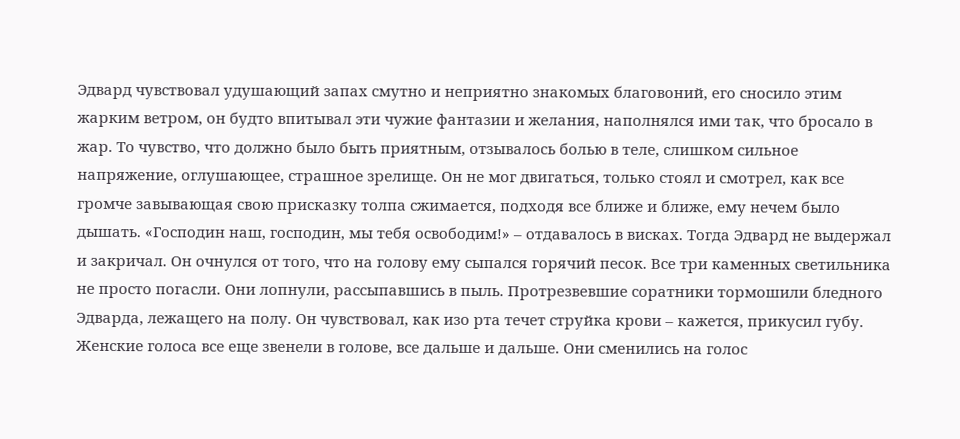Эдвард чувствовал удушающий запах смутно и неприятно знакомых благовоний, его сносило этим жарким ветром, он будто впитывал эти чужие фантазии и желания, наполнялся ими так, что бросало в жар. То чувство, что должно было быть приятным, отзывалось болью в теле, слишком сильное напряжение, оглушающее, страшное зрелище. Он не мог двигаться, только стоял и смотрел, как все громче завывающая свою присказку толпа сжимается, подходя все ближе и ближе, ему нечем было дышать. «Господин наш, господин, мы тебя освободим!» – отдавалось в висках. Тогда Эдвард не выдержал и закричал. Он очнулся от того, что на голову ему сыпался горячий песок. Все три каменных светильника не просто погасли. Они лопнули, рассыпавшись в пыль. Протрезвевшие соратники тормошили бледного Эдварда, лежащего на полу. Он чувствовал, как изо рта течет струйка крови – кажется, прикусил губу. Женские голоса все еще звенели в голове, все дальше и дальше. Они сменились на голос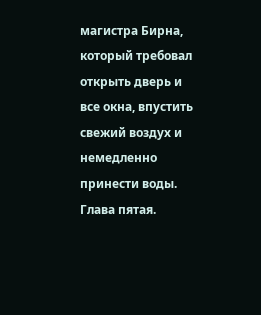магистра Бирна, который требовал открыть дверь и все окна, впустить свежий воздух и немедленно принести воды. Глава пятая.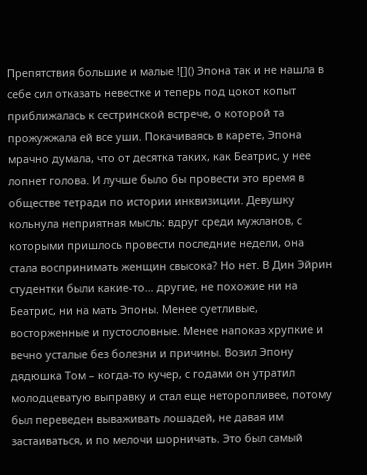Препятствия большие и малые ![]() Эпона так и не нашла в себе сил отказать невестке и теперь под цокот копыт приближалась к сестринской встрече, о которой та прожужжала ей все уши. Покачиваясь в карете, Эпона мрачно думала, что от десятка таких, как Беатрис, у нее лопнет голова. И лучше было бы провести это время в обществе тетради по истории инквизиции. Девушку кольнула неприятная мысль: вдруг среди мужланов, с которыми пришлось провести последние недели, она стала воспринимать женщин свысока? Но нет. В Дин Эйрин студентки были какие-то… другие, не похожие ни на Беатрис, ни на мать Эпоны. Менее суетливые, восторженные и пустословные. Менее напоказ хрупкие и вечно усталые без болезни и причины. Возил Эпону дядюшка Том – когда-то кучер, с годами он утратил молодцеватую выправку и стал еще неторопливее, потому был переведен вываживать лошадей, не давая им застаиваться, и по мелочи шорничать. Это был самый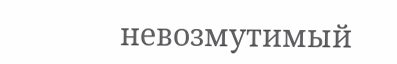невозмутимый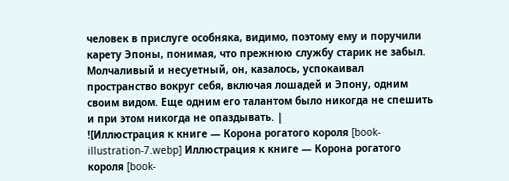человек в прислуге особняка, видимо, поэтому ему и поручили карету Эпоны, понимая, что прежнюю службу старик не забыл. Молчаливый и несуетный, он, казалось, успокаивал пространство вокруг себя, включая лошадей и Эпону, одним своим видом. Еще одним его талантом было никогда не спешить и при этом никогда не опаздывать. |
![Иллюстрация к книге — Корона рогатого короля [book-illustration-7.webp] Иллюстрация к книге — Корона рогатого короля [book-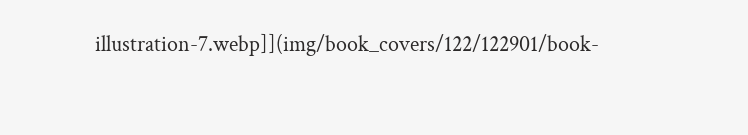illustration-7.webp]](img/book_covers/122/122901/book-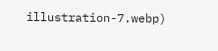illustration-7.webp)